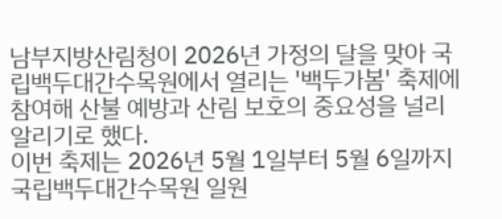남부지방산림청이 2026년 가정의 달을 맞아 국립백두대간수목원에서 열리는 '백두가봄' 축제에 참여해 산불 예방과 산림 보호의 중요성을 널리 알리기로 했다.
이번 축제는 2026년 5월 1일부터 5월 6일까지 국립백두대간수목원 일원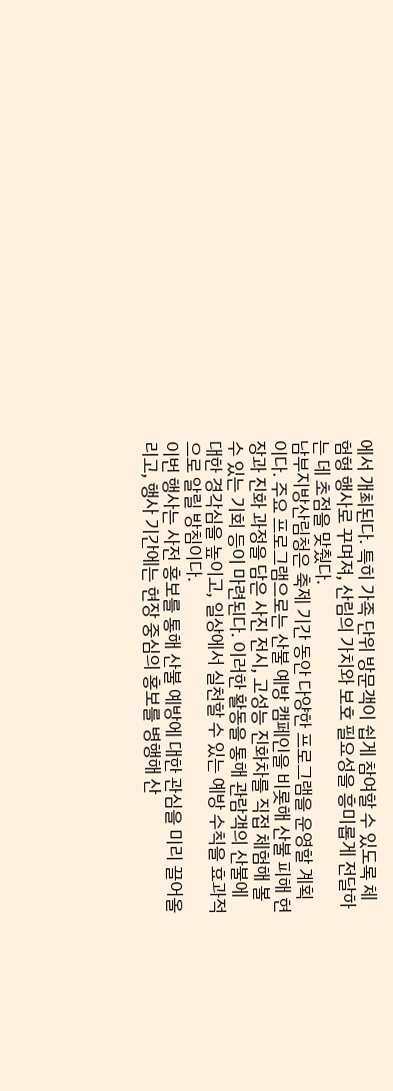에서 개최된다. 특히 가족 단위 방문객이 쉽게 참여할 수 있도록 체험형 행사로 꾸며져, 산림의 가치와 보호 필요성을 흥미롭게 전달하는 데 초점을 맞췄다.
남부지방산림청은 축제 기간 동안 다양한 프로그램을 운영할 계획이다. 주요 프로그램으로는 산불 예방 캠페인을 비롯해 산불 피해 현장과 진화 과정을 담은 사진 전시, 고성능 진화차를 직접 체험해 볼 수 있는 기회 등이 마련된다. 이러한 활동을 통해 관람객의 산불에 대한 경각심을 높이고, 일상에서 실천할 수 있는 예방 수칙을 효과적으로 알릴 방침이다.
이번 행사는 사전 홍보를 통해 산불 예방에 대한 관심을 미리 끌어올리고, 행사 기간에는 현장 중심의 홍보를 병행해 산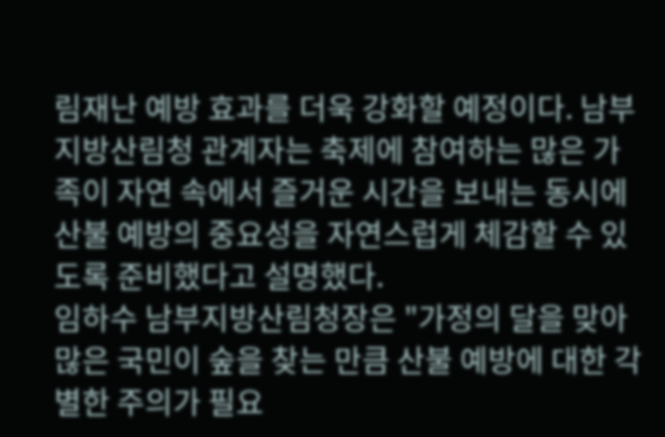림재난 예방 효과를 더욱 강화할 예정이다. 남부지방산림청 관계자는 축제에 참여하는 많은 가족이 자연 속에서 즐거운 시간을 보내는 동시에 산불 예방의 중요성을 자연스럽게 체감할 수 있도록 준비했다고 설명했다.
임하수 남부지방산림청장은 "가정의 달을 맞아 많은 국민이 숲을 찾는 만큼 산불 예방에 대한 각별한 주의가 필요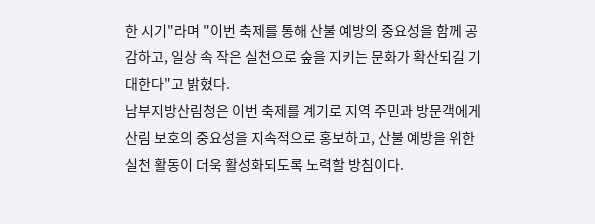한 시기"라며 "이번 축제를 통해 산불 예방의 중요성을 함께 공감하고, 일상 속 작은 실천으로 숲을 지키는 문화가 확산되길 기대한다"고 밝혔다.
남부지방산림청은 이번 축제를 계기로 지역 주민과 방문객에게 산림 보호의 중요성을 지속적으로 홍보하고, 산불 예방을 위한 실천 활동이 더욱 활성화되도록 노력할 방침이다.